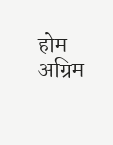होम अग्रिम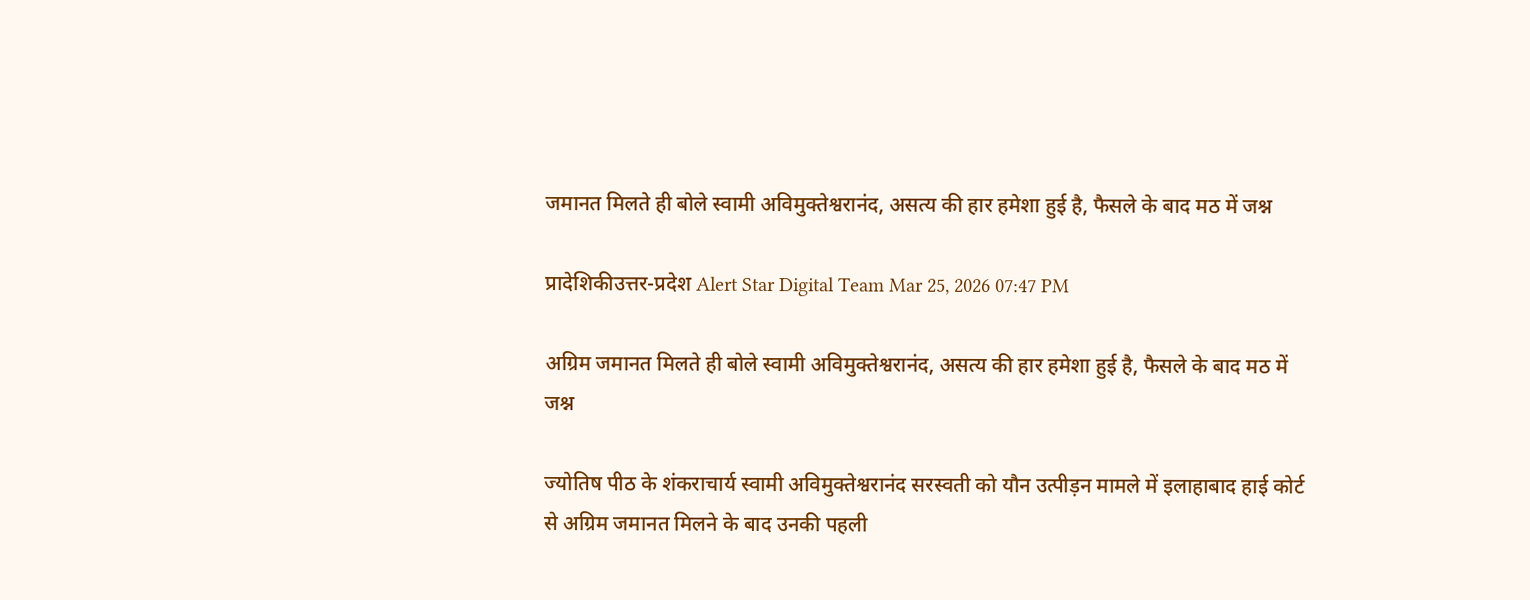जमानत मिलते ही बोले स्वामी अविमुक्तेश्वरानंद, असत्य की हार हमेशा हुई है, फैसले के बाद मठ में जश्न

प्रादेशिकीउत्तर-प्रदेश Alert Star Digital Team Mar 25, 2026 07:47 PM

अग्रिम जमानत मिलते ही बोले स्वामी अविमुक्तेश्वरानंद, असत्य की हार हमेशा हुई है, फैसले के बाद मठ में जश्न

ज्योतिष पीठ के शंकराचार्य स्वामी अविमुक्तेश्वरानंद सरस्वती को यौन उत्पीड़न मामले में इलाहाबाद हाई कोर्ट से अग्रिम जमानत मिलने के बाद उनकी पहली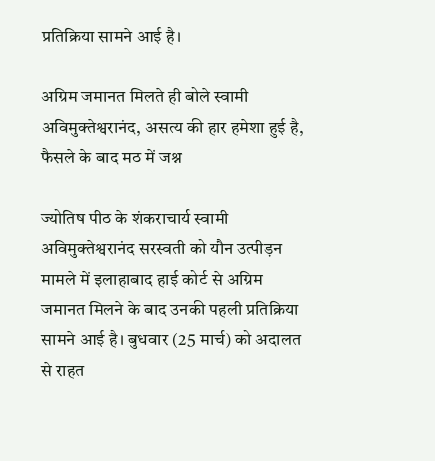प्रतिक्रिया सामने आई है।

अग्रिम जमानत मिलते ही बोले स्वामी अविमुक्तेश्वरानंद, असत्य की हार हमेशा हुई है, फैसले के बाद मठ में जश्न

ज्योतिष पीठ के शंकराचार्य स्वामी अविमुक्तेश्वरानंद सरस्वती को यौन उत्पीड़न मामले में इलाहाबाद हाई कोर्ट से अग्रिम जमानत मिलने के बाद उनकी पहली प्रतिक्रिया सामने आई है। बुधवार (25 मार्च) को अदालत से राहत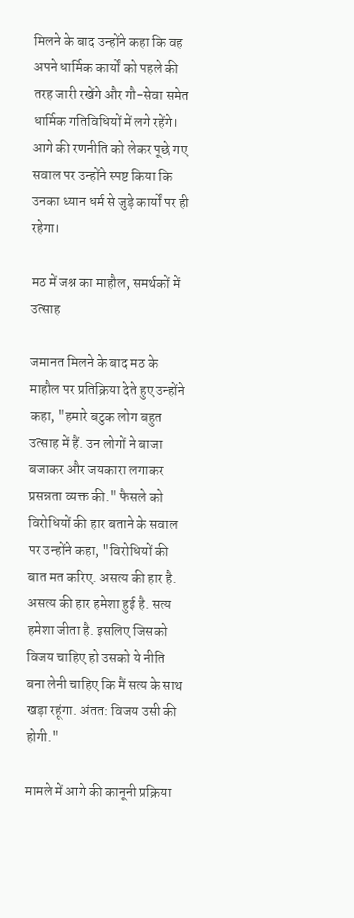मिलने के बाद उन्होंने कहा कि वह अपने धार्मिक कार्यों को पहले की तरह जारी रखेंगे और गौ-सेवा समेत धार्मिक गतिविधियों में लगे रहेंगे। आगे की रणनीति को लेकर पूछे गए सवाल पर उन्होंने स्पष्ट किया कि उनका ध्यान धर्म से जुड़े कार्यों पर ही रहेगा।

मठ में जश्न का माहौल, समर्थकों में उत्साह

जमानत मिलने के बाद मठ के माहौल पर प्रतिक्रिया देते हुए उन्होंने कहा, "हमारे बटुक लोग बहुत उत्साह में हैं. उन लोगों ने बाजा बजाकर और जयकारा लगाकर प्रसन्नता व्यक्त की." फैसले को विरोधियों की हार बताने के सवाल पर उन्होंने कहा, "विरोधियों की बात मत करिए. असत्य की हार है. असत्य की हार हमेशा हुई है. सत्य हमेशा जीता है. इसलिए जिसको विजय चाहिए हो उसको ये नीति बना लेनी चाहिए कि मैं सत्य के साथ खड़ा रहूंगा. अंतत: विजय उसी की होगी."

मामले में आगे की कानूनी प्रक्रिया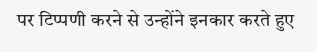पर टिप्पणी करने से उन्होंने इनकार करते हुए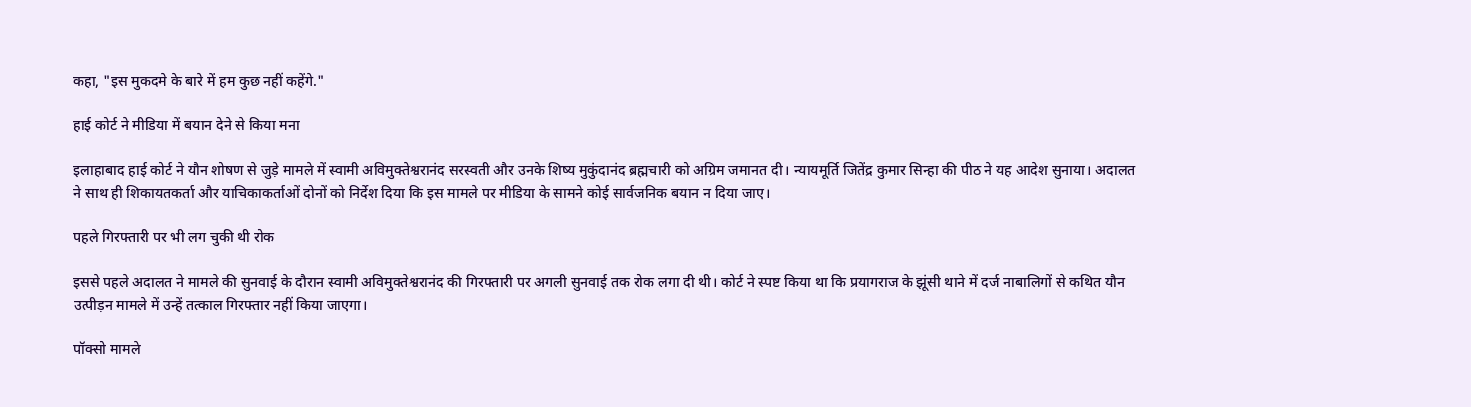कहा, "इस मुकदमे के बारे में हम कुछ नहीं कहेंगे."

हाई कोर्ट ने मीडिया में बयान देने से किया मना

इलाहाबाद हाई कोर्ट ने यौन शोषण से जुड़े मामले में स्वामी अविमुक्तेश्वरानंद सरस्वती और उनके शिष्य मुकुंदानंद ब्रह्मचारी को अग्रिम जमानत दी। न्यायमूर्ति जितेंद्र कुमार सिन्हा की पीठ ने यह आदेश सुनाया। अदालत ने साथ ही शिकायतकर्ता और याचिकाकर्ताओं दोनों को निर्देश दिया कि इस मामले पर मीडिया के सामने कोई सार्वजनिक बयान न दिया जाए।

पहले गिरफ्तारी पर भी लग चुकी थी रोक

इससे पहले अदालत ने मामले की सुनवाई के दौरान स्वामी अविमुक्तेश्वरानंद की गिरफ्तारी पर अगली सुनवाई तक रोक लगा दी थी। कोर्ट ने स्पष्ट किया था कि प्रयागराज के झूंसी थाने में दर्ज नाबालिगों से कथित यौन उत्पीड़न मामले में उन्हें तत्काल गिरफ्तार नहीं किया जाएगा।

पॉक्सो मामले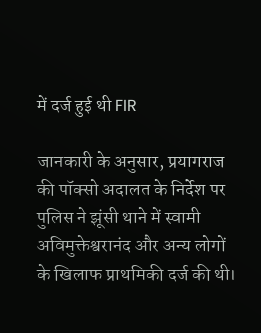में दर्ज हुई थी FIR

जानकारी के अनुसार, प्रयागराज की पॉक्सो अदालत के निर्देश पर पुलिस ने झूंसी थाने में स्वामी अविमुक्तेश्वरानंद और अन्य लोगों के खिलाफ प्राथमिकी दर्ज की थी।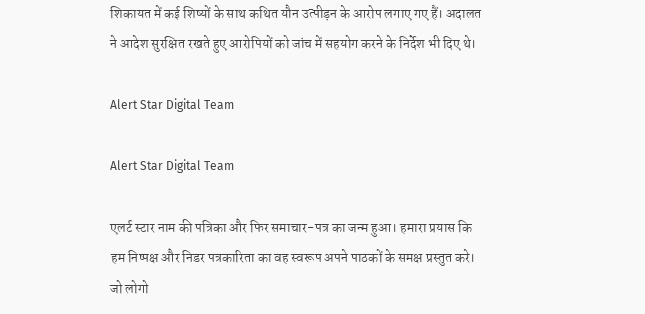शिकायत में कई शिष्यों के साथ कथित यौन उत्पीड़न के आरोप लगाए गए हैं। अदालत ने आदेश सुरक्षित रखते हुए आरोपियों को जांच में सहयोग करने के निर्देश भी दिए थे।

Alert Star Digital Team

Alert Star Digital Team

एलर्ट स्टार नाम की पत्रिका और फिर समाचार-पत्र का जन्म हुआ। हमारा प्रयास कि हम निष्पक्ष और निडर पत्रकारिता का वह स्वरूप अपने पाठकों के समक्ष प्रस्तुत करे। जो लोगो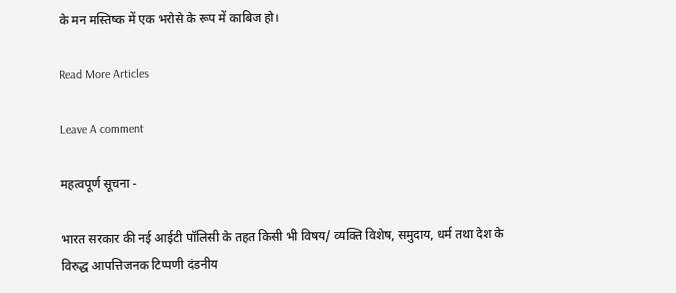के मन मस्तिष्क में एक भरोसे के रूप में काबिज हो।

Read More Articles

Leave A comment

महत्वपूर्ण सूचना -

भारत सरकार की नई आईटी पॉलिसी के तहत किसी भी विषय/ व्यक्ति विशेष, समुदाय, धर्म तथा देश के विरुद्ध आपत्तिजनक टिप्पणी दंडनीय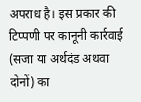अपराध है। इस प्रकार की टिप्पणी पर कानूनी कार्रवाई (सजा या अर्थदंड अथवा दोनों) का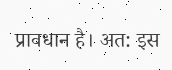प्रावधान है। अत: इस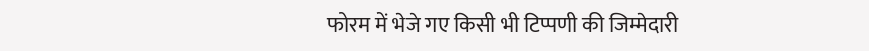फोरम में भेजे गए किसी भी टिप्पणी की जिम्मेदारी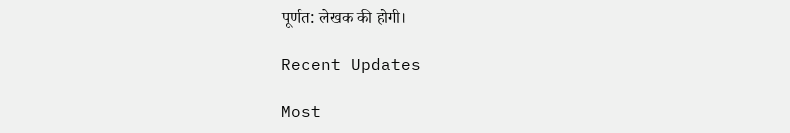पूर्णत: लेखक की होगी।

Recent Updates

Most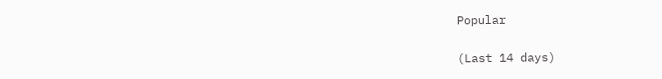Popular

(Last 14 days)